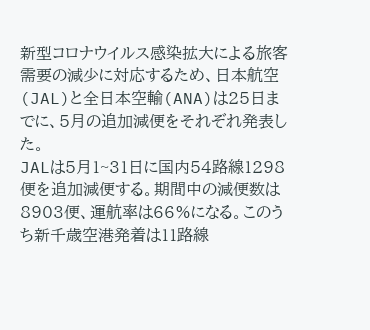新型コロナウイルス感染拡大による旅客需要の減少に対応するため、日本航空(JAL)と全日本空輸(ANA)は25日までに、5月の追加減便をそれぞれ発表した。
JALは5月1~31日に国内54路線1298便を追加減便する。期間中の減便数は8903便、運航率は66%になる。このうち新千歳空港発着は11路線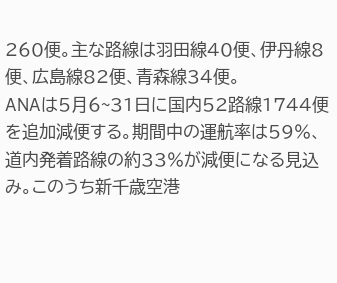260便。主な路線は羽田線40便、伊丹線8便、広島線82便、青森線34便。
ANAは5月6~31日に国内52路線1744便を追加減便する。期間中の運航率は59%、道内発着路線の約33%が減便になる見込み。このうち新千歳空港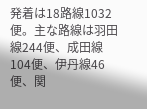発着は18路線1032便。主な路線は羽田線244便、成田線104便、伊丹線46便、関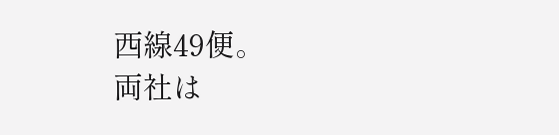西線49便。
両社は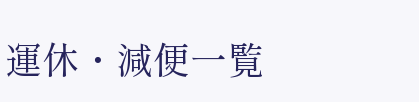運休・減便一覧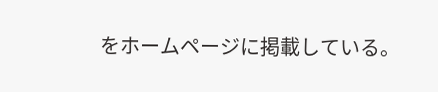をホームページに掲載している。